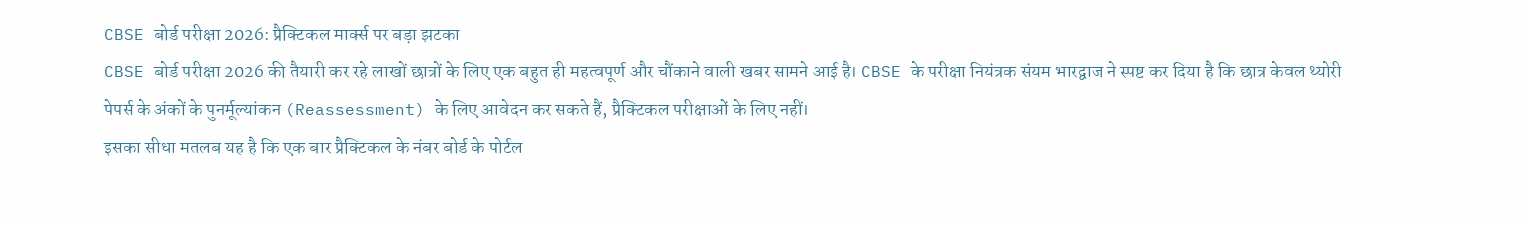CBSE बोर्ड परीक्षा 2026: प्रैक्टिकल मार्क्स पर बड़ा झटका
CBSE बोर्ड परीक्षा 2026 की तैयारी कर रहे लाखों छात्रों के लिए एक बहुत ही महत्वपूर्ण और चौंकाने वाली खबर सामने आई है। CBSE के परीक्षा नियंत्रक संयम भारद्वाज ने स्पष्ट कर दिया है कि छात्र केवल थ्योरी पेपर्स के अंकों के पुनर्मूल्यांकन (Reassessment) के लिए आवेदन कर सकते हैं, प्रैक्टिकल परीक्षाओं के लिए नहीं।
इसका सीधा मतलब यह है कि एक बार प्रैक्टिकल के नंबर बोर्ड के पोर्टल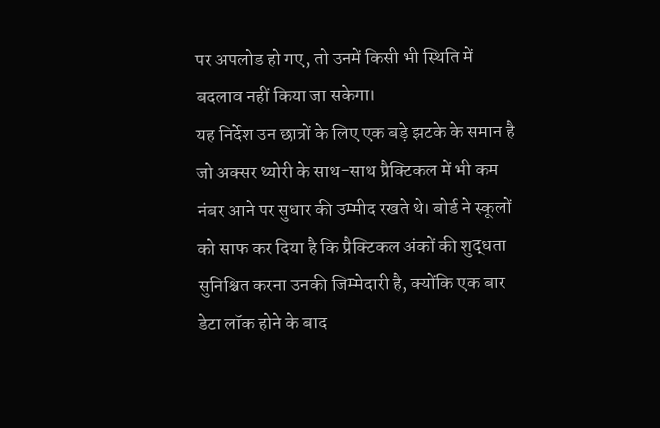पर अपलोड हो गए, तो उनमें किसी भी स्थिति में बदलाव नहीं किया जा सकेगा।
यह निर्देश उन छात्रों के लिए एक बड़े झटके के समान है जो अक्सर थ्योरी के साथ-साथ प्रैक्टिकल में भी कम नंबर आने पर सुधार की उम्मीद रखते थे। बोर्ड ने स्कूलों को साफ कर दिया है कि प्रैक्टिकल अंकों की शुद्धता सुनिश्चित करना उनकी जिम्मेदारी है, क्योंकि एक बार डेटा लॉक होने के बाद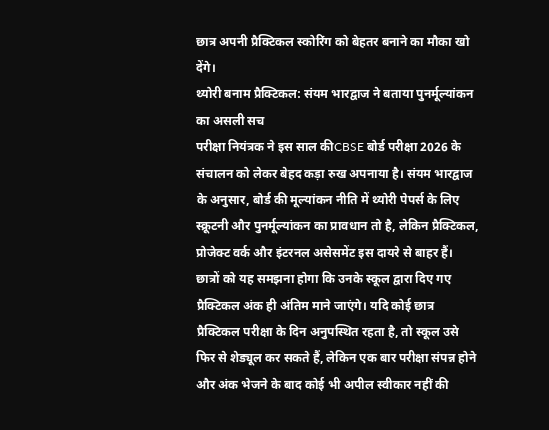छात्र अपनी प्रैक्टिकल स्कोरिंग को बेहतर बनाने का मौका खो देंगे।
थ्योरी बनाम प्रैक्टिकल: संयम भारद्वाज ने बताया पुनर्मूल्यांकन का असली सच
परीक्षा नियंत्रक ने इस साल कीCBSE बोर्ड परीक्षा 2026 के संचालन को लेकर बेहद कड़ा रुख अपनाया है। संयम भारद्वाज के अनुसार, बोर्ड की मूल्यांकन नीति में थ्योरी पेपर्स के लिए स्क्रूटनी और पुनर्मूल्यांकन का प्रावधान तो है, लेकिन प्रैक्टिकल, प्रोजेक्ट वर्क और इंटरनल असेसमेंट इस दायरे से बाहर हैं।
छात्रों को यह समझना होगा कि उनके स्कूल द्वारा दिए गए प्रैक्टिकल अंक ही अंतिम माने जाएंगे। यदि कोई छात्र प्रैक्टिकल परीक्षा के दिन अनुपस्थित रहता है, तो स्कूल उसे फिर से शेड्यूल कर सकते हैं, लेकिन एक बार परीक्षा संपन्न होने और अंक भेजने के बाद कोई भी अपील स्वीकार नहीं की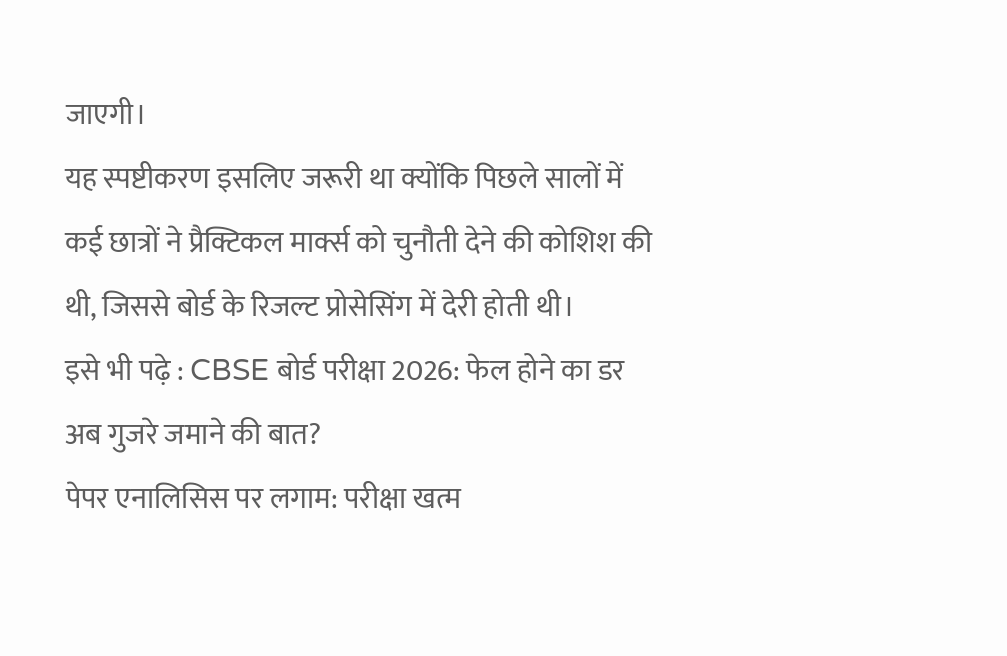जाएगी।
यह स्पष्टीकरण इसलिए जरूरी था क्योंकि पिछले सालों में कई छात्रों ने प्रैक्टिकल मार्क्स को चुनौती देने की कोशिश की थी, जिससे बोर्ड के रिजल्ट प्रोसेसिंग में देरी होती थी।
इसे भी पढ़े : CBSE बोर्ड परीक्षा 2026: फेल होने का डर अब गुजरे जमाने की बात?
पेपर एनालिसिस पर लगाम: परीक्षा खत्म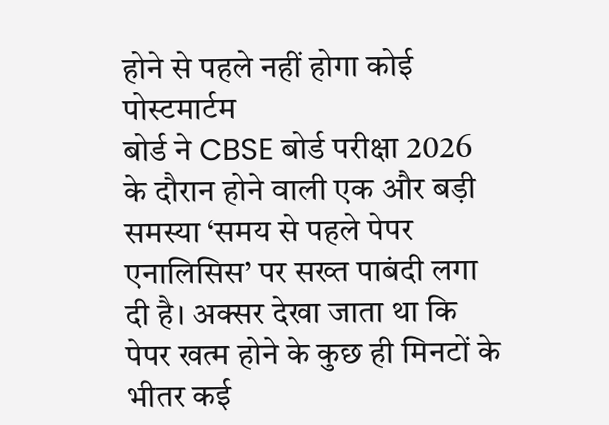होने से पहले नहीं होगा कोई पोस्टमार्टम
बोर्ड ने CBSE बोर्ड परीक्षा 2026 के दौरान होने वाली एक और बड़ी समस्या ‘समय से पहले पेपर एनालिसिस’ पर सख्त पाबंदी लगा दी है। अक्सर देखा जाता था कि पेपर खत्म होने के कुछ ही मिनटों के भीतर कई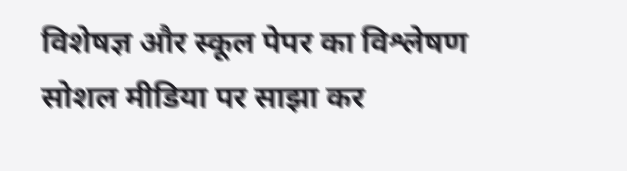विशेषज्ञ और स्कूल पेपर का विश्लेषण सोशल मीडिया पर साझा कर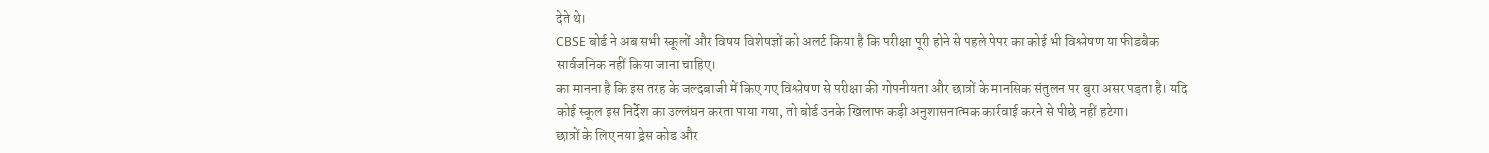देते थे।
CBSE बोर्ड ने अब सभी स्कूलों और विषय विशेषज्ञों को अलर्ट किया है कि परीक्षा पूरी होने से पहले पेपर का कोई भी विश्लेषण या फीडबैक सार्वजनिक नहीं किया जाना चाहिए।
का मानना है कि इस तरह के जल्दबाजी में किए गए विश्लेषण से परीक्षा की गोपनीयता और छात्रों के मानसिक संतुलन पर बुरा असर पड़ता है। यदि कोई स्कूल इस निर्देश का उल्लंघन करता पाया गया, तो बोर्ड उनके खिलाफ कड़ी अनुशासनात्मक कार्रवाई करने से पीछे नहीं हटेगा।
छात्रों के लिए नया ड्रेस कोड और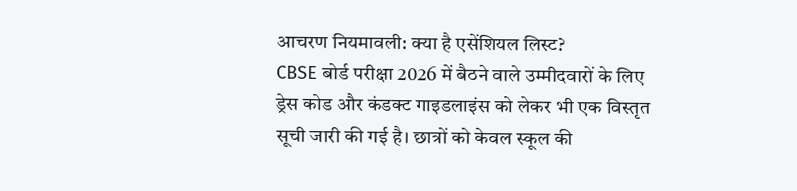आचरण नियमावली: क्या है एसेंशियल लिस्ट?
CBSE बोर्ड परीक्षा 2026 में बैठने वाले उम्मीदवारों के लिए ड्रेस कोड और कंडक्ट गाइडलाइंस को लेकर भी एक विस्तृत सूची जारी की गई है। छात्रों को केवल स्कूल की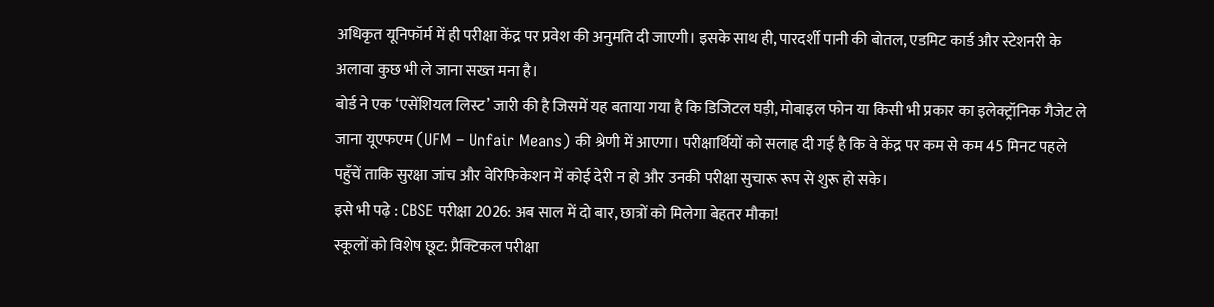अधिकृत यूनिफॉर्म में ही परीक्षा केंद्र पर प्रवेश की अनुमति दी जाएगी। इसके साथ ही, पारदर्शी पानी की बोतल, एडमिट कार्ड और स्टेशनरी के अलावा कुछ भी ले जाना सख्त मना है।
बोर्ड ने एक ‘एसेंशियल लिस्ट’ जारी की है जिसमें यह बताया गया है कि डिजिटल घड़ी, मोबाइल फोन या किसी भी प्रकार का इलेक्ट्रॉनिक गैजेट ले जाना यूएफएम (UFM – Unfair Means) की श्रेणी में आएगा। परीक्षार्थियों को सलाह दी गई है कि वे केंद्र पर कम से कम 45 मिनट पहले पहुँचें ताकि सुरक्षा जांच और वेरिफिकेशन में कोई देरी न हो और उनकी परीक्षा सुचारू रूप से शुरू हो सके।
इसे भी पढ़े : CBSE परीक्षा 2026: अब साल में दो बार, छात्रों को मिलेगा बेहतर मौका!
स्कूलों को विशेष छूट: प्रैक्टिकल परीक्षा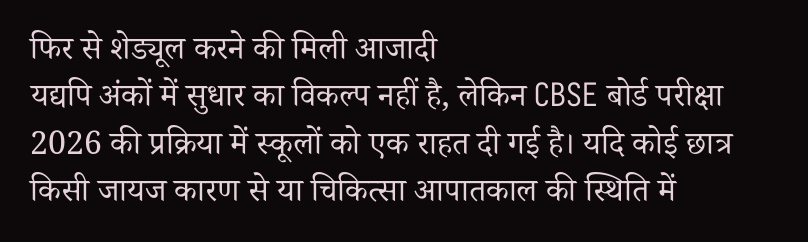फिर से शेड्यूल करने की मिली आजादी
यद्यपि अंकों में सुधार का विकल्प नहीं है, लेकिन CBSE बोर्ड परीक्षा 2026 की प्रक्रिया में स्कूलों को एक राहत दी गई है। यदि कोई छात्र किसी जायज कारण से या चिकित्सा आपातकाल की स्थिति में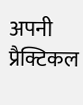अपनी प्रैक्टिकल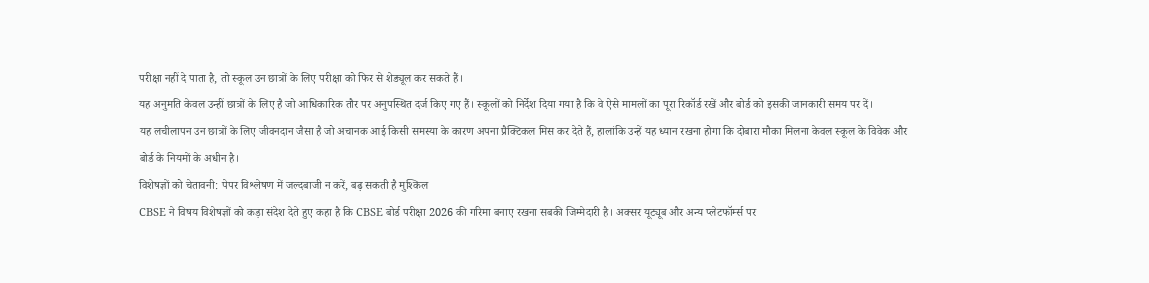परीक्षा नहीं दे पाता है, तो स्कूल उन छात्रों के लिए परीक्षा को फिर से शेड्यूल कर सकते हैं।
यह अनुमति केवल उन्हीं छात्रों के लिए है जो आधिकारिक तौर पर अनुपस्थित दर्ज किए गए हैं। स्कूलों को निर्देश दिया गया है कि वे ऐसे मामलों का पूरा रिकॉर्ड रखें और बोर्ड को इसकी जानकारी समय पर दें।
यह लचीलापन उन छात्रों के लिए जीवनदान जैसा है जो अचानक आई किसी समस्या के कारण अपना प्रैक्टिकल मिस कर देते हैं, हालांकि उन्हें यह ध्यान रखना होगा कि दोबारा मौका मिलना केवल स्कूल के विवेक और बोर्ड के नियमों के अधीन है।
विशेषज्ञों को चेतावनी: पेपर विश्लेषण में जल्दबाजी न करें, बढ़ सकती है मुश्किल
CBSE ने विषय विशेषज्ञों को कड़ा संदेश देते हुए कहा है कि CBSE बोर्ड परीक्षा 2026 की गरिमा बनाए रखना सबकी जिम्मेदारी है। अक्सर यूट्यूब और अन्य प्लेटफॉर्म्स पर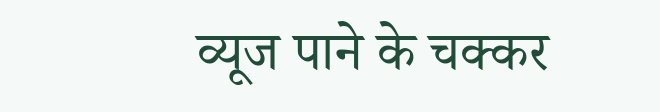व्यूज पाने के चक्कर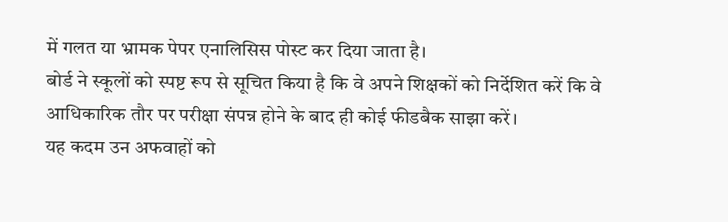में गलत या भ्रामक पेपर एनालिसिस पोस्ट कर दिया जाता है।
बोर्ड ने स्कूलों को स्पष्ट रूप से सूचित किया है कि वे अपने शिक्षकों को निर्देशित करें कि वे आधिकारिक तौर पर परीक्षा संपन्न होने के बाद ही कोई फीडबैक साझा करें।
यह कदम उन अफवाहों को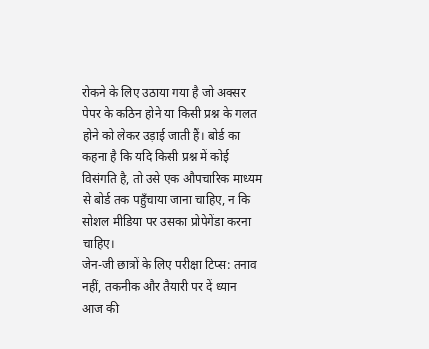रोकने के लिए उठाया गया है जो अक्सर पेपर के कठिन होने या किसी प्रश्न के गलत होने को लेकर उड़ाई जाती हैं। बोर्ड का कहना है कि यदि किसी प्रश्न में कोई विसंगति है, तो उसे एक औपचारिक माध्यम से बोर्ड तक पहुँचाया जाना चाहिए, न कि सोशल मीडिया पर उसका प्रोपेगेंडा करना चाहिए।
जेन-जी छात्रों के लिए परीक्षा टिप्स: तनाव नहीं, तकनीक और तैयारी पर दें ध्यान
आज की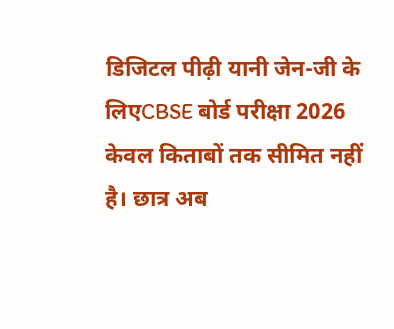डिजिटल पीढ़ी यानी जेन-जी के लिएCBSE बोर्ड परीक्षा 2026 केवल किताबों तक सीमित नहीं है। छात्र अब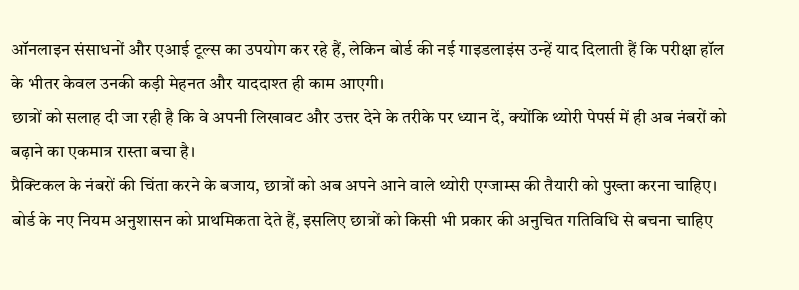ऑनलाइन संसाधनों और एआई टूल्स का उपयोग कर रहे हैं, लेकिन बोर्ड की नई गाइडलाइंस उन्हें याद दिलाती हैं कि परीक्षा हॉल के भीतर केवल उनकी कड़ी मेहनत और याददाश्त ही काम आएगी।
छात्रों को सलाह दी जा रही है कि वे अपनी लिखावट और उत्तर देने के तरीके पर ध्यान दें, क्योंकि थ्योरी पेपर्स में ही अब नंबरों को बढ़ाने का एकमात्र रास्ता बचा है।
प्रैक्टिकल के नंबरों की चिंता करने के बजाय, छात्रों को अब अपने आने वाले थ्योरी एग्जाम्स की तैयारी को पुख्ता करना चाहिए। बोर्ड के नए नियम अनुशासन को प्राथमिकता देते हैं, इसलिए छात्रों को किसी भी प्रकार की अनुचित गतिविधि से बचना चाहिए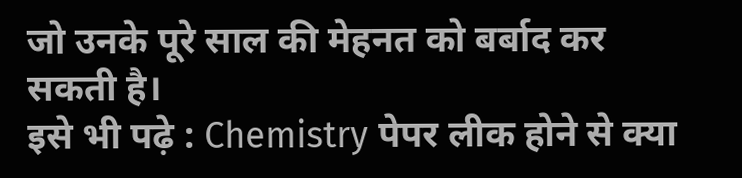जो उनके पूरे साल की मेहनत को बर्बाद कर सकती है।
इसे भी पढ़े : Chemistry पेपर लीक होने से क्या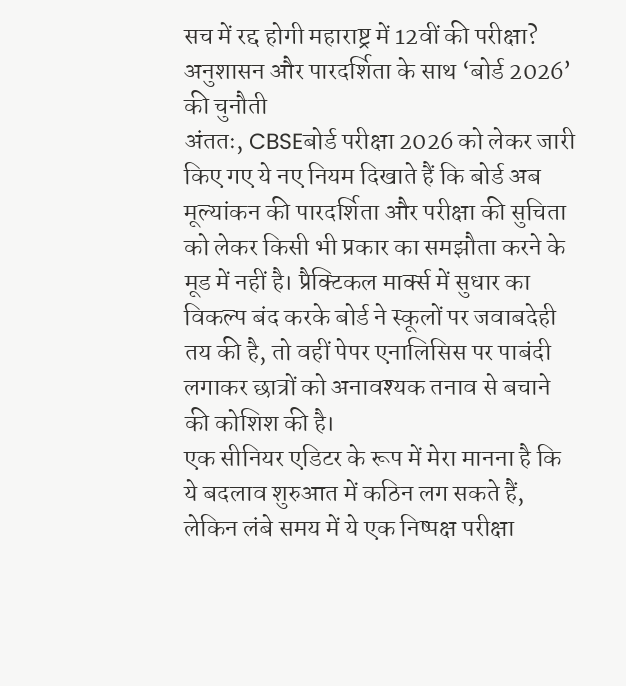सच में रद्द होगी महाराष्ट्र में 12वीं की परीक्षा?
अनुशासन और पारदर्शिता के साथ ‘बोर्ड 2026’ की चुनौती
अंततः, CBSEबोर्ड परीक्षा 2026 को लेकर जारी किए गए ये नए नियम दिखाते हैं कि बोर्ड अब मूल्यांकन की पारदर्शिता और परीक्षा की सुचिता को लेकर किसी भी प्रकार का समझौता करने के मूड में नहीं है। प्रैक्टिकल मार्क्स में सुधार का विकल्प बंद करके बोर्ड ने स्कूलों पर जवाबदेही तय की है, तो वहीं पेपर एनालिसिस पर पाबंदी लगाकर छात्रों को अनावश्यक तनाव से बचाने की कोशिश की है।
एक सीनियर एडिटर के रूप में मेरा मानना है कि ये बदलाव शुरुआत में कठिन लग सकते हैं, लेकिन लंबे समय में ये एक निष्पक्ष परीक्षा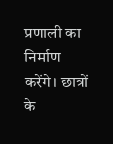प्रणाली का निर्माण करेंगे। छात्रों के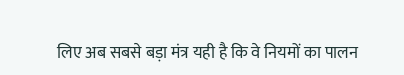लिए अब सबसे बड़ा मंत्र यही है कि वे नियमों का पालन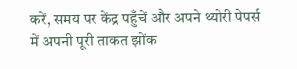करें, समय पर केंद्र पहुँचें और अपने थ्योरी पेपर्स में अपनी पूरी ताकत झोंक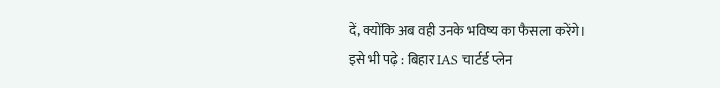दें, क्योंकि अब वही उनके भविष्य का फैसला करेंगे।
इसे भी पढ़े : बिहार IAS चार्टर्ड प्लेन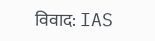विवाद: IAS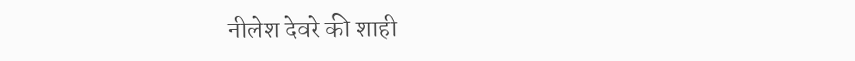नीलेश देवरे की शाही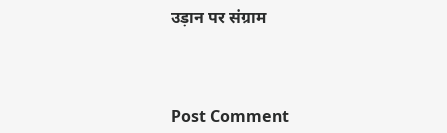उड़ान पर संग्राम



Post Comment